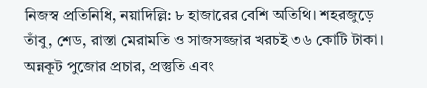নিজস্ব প্রতিনিধি, নয়াদিল্লি: ৮ হাজারের বেশি অতিথি। শহরজুড়ে তাঁবু, শেড, রাস্তা মেরামতি ও সাজসজ্জার খরচই ৩৬ কোটি টাকা। অন্নকূট পুজোর প্রচার, প্রস্তুতি এবং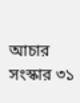আচার সংস্কার ৩১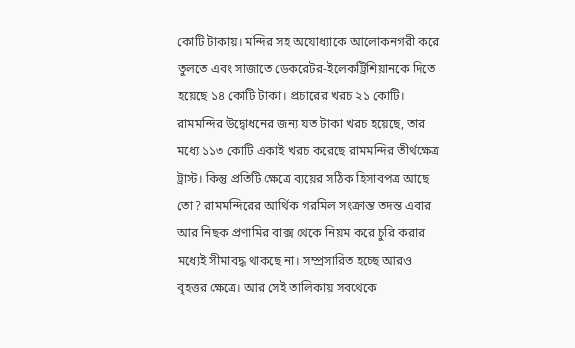কোটি টাকায়। মন্দির সহ অযোধ্যাকে আলোকনগরী করে তুলতে এবং সাজাতে ডেকরেটর-ইলেকট্রিশিয়ানকে দিতে হয়েছে ১৪ কোটি টাকা। প্রচারের খরচ ২১ কোটি। রামমন্দির উদ্বোধনের জন্য যত টাকা খরচ হয়েছে, তার মধ্যে ১১৩ কোটি একাই খরচ করেছে রামমন্দির তীর্থক্ষেত্র ট্রাস্ট। কিন্তু প্রতিটি ক্ষেত্রে ব্যয়ের সঠিক হিসাবপত্র আছে তো? রামমন্দিরের আর্থিক গরমিল সংক্রান্ত তদন্ত এবার আর নিছক প্রণামির বাক্স থেকে নিয়ম করে চুরি করার মধ্যেই সীমাবদ্ধ থাকছে না। সম্প্রসারিত হচ্ছে আরও বৃহত্তর ক্ষেত্রে। আর সেই তালিকায় সবথেকে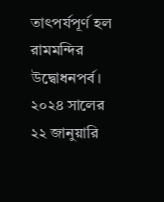তাৎপর্যপূর্ণ হল রামমন্দির উদ্বোধনপর্ব। ২০২৪ সালের ২২ জানুয়ারি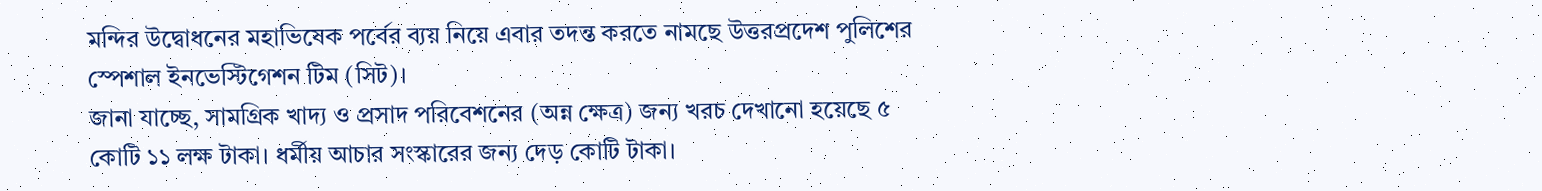মন্দির উদ্বোধনের মহাভিষেক পর্বের ব্যয় নিয়ে এবার তদন্ত করতে নামছে উত্তরপ্রদেশ পুলিশের স্পেশাল ইনভেস্টিগেশন টিম (সিট)।
জানা যাচ্ছে, সামগ্রিক খাদ্য ও প্রসাদ পরিবেশনের (অন্ন ক্ষেত্র) জন্য খরচ দেখানো হয়েছে ৫ কোটি ১১ লক্ষ টাকা। ধর্মীয় আচার সংস্কারের জন্য দেড় কোটি টাকা।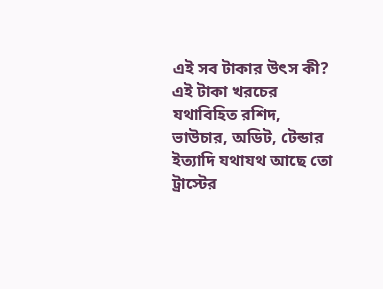এই সব টাকার উৎস কী? এই টাকা খরচের যথাবিহিত রশিদ, ভাউচার, অডিট, টেন্ডার ইত্যাদি যথাযথ আছে তো ট্রাস্টের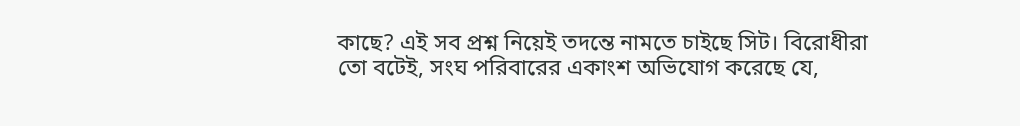কাছে? এই সব প্রশ্ন নিয়েই তদন্তে নামতে চাইছে সিট। বিরোধীরা তো বটেই, সংঘ পরিবারের একাংশ অভিযোগ করেছে যে,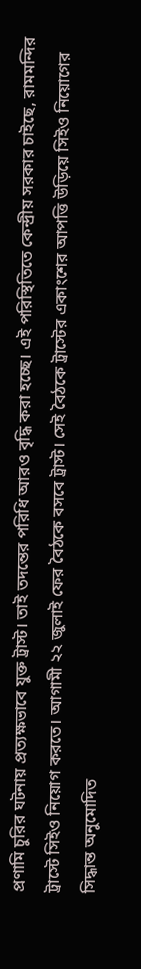প্রণামি চুরির ঘটনায় প্রত্যক্ষভাবে যুক্ত ট্রাস্ট। তাই তদন্তের পরিধি আরও বৃদ্ধি করা হচ্ছে। এই পরিস্থিতিতে কেন্দ্রীয় সরকার চাইছে, রামমন্দির ট্রাস্টে সিইও নিয়োগ করতে। আগামী ২২ জুলাই ফের বৈঠকে বসবে ট্রাস্ট। সেই বৈঠকে ট্রাস্টের একাংশের আপত্তি উড়িয়ে সিইও নিয়োগের সিদ্ধান্ত অনুমোদিত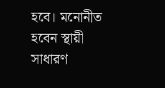হবে। মনোনীত হবেন স্থায়ী সাধারণ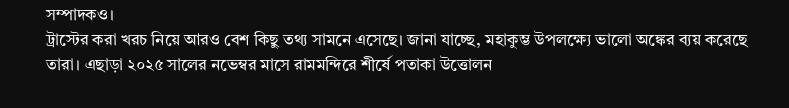সম্পাদকও।
ট্রাস্টের করা খরচ নিয়ে আরও বেশ কিছু তথ্য সামনে এসেছে। জানা যাচ্ছে, মহাকুম্ভ উপলক্ষ্যে ভালো অঙ্কের ব্যয় করেছে তারা। এছাড়া ২০২৫ সালের নভেম্বর মাসে রামমন্দিরে শীর্ষে পতাকা উত্তোলন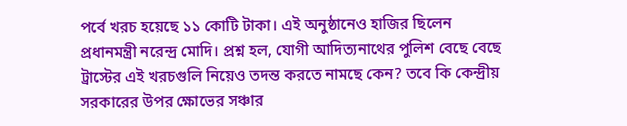পর্বে খরচ হয়েছে ১১ কোটি টাকা। এই অনুষ্ঠানেও হাজির ছিলেন প্রধানমন্ত্রী নরেন্দ্র মোদি। প্রশ্ন হল, যোগী আদিত্যনাথের পুলিশ বেছে বেছে ট্রাস্টের এই খরচগুলি নিয়েও তদন্ত করতে নামছে কেন? তবে কি কেন্দ্রীয় সরকারের উপর ক্ষোভের সঞ্চার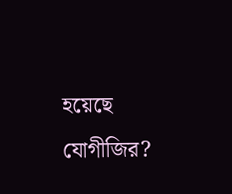হয়েছে যোগীজির?